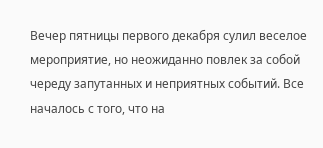Вечер пятницы первого декабря сулил веселое мероприятие, но неожиданно повлек за собой череду запутанных и неприятных событий. Все началось с того, что на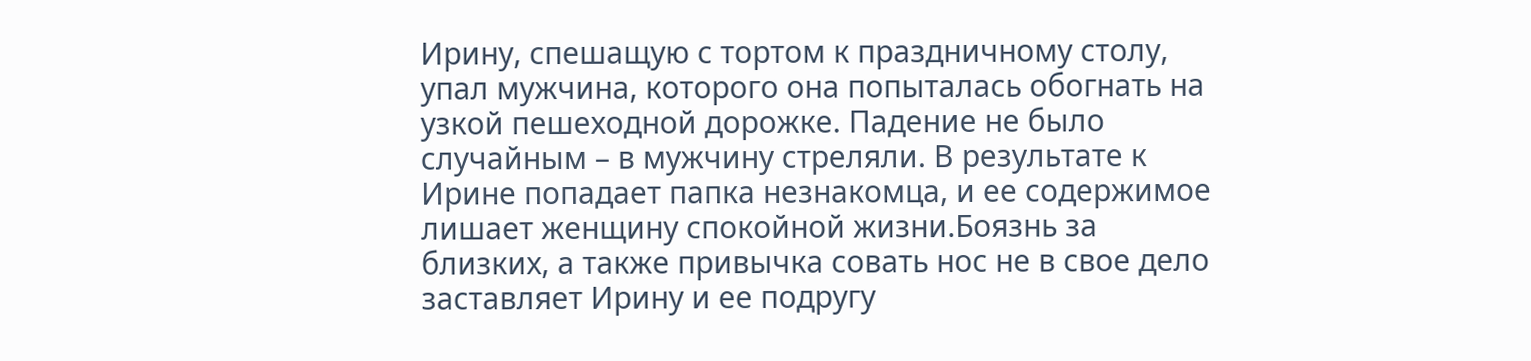Ирину, спешащую с тортом к праздничному столу, упал мужчина, которого она попыталась обогнать на узкой пешеходной дорожке. Падение не было случайным – в мужчину стреляли. В результате к Ирине попадает папка незнакомца, и ее содержимое лишает женщину спокойной жизни.Боязнь за близких, а также привычка совать нос не в свое дело заставляет Ирину и ее подругу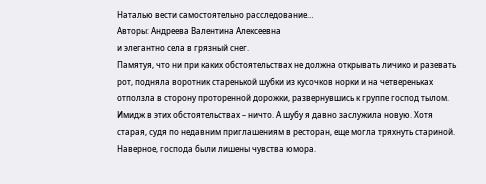Наталью вести самостоятельно расследование…
Авторы: Андреева Валентина Алексеевна
и элегантно села в грязный снег.
Памятуя, что ни при каких обстоятельствах не должна открывать личико и разевать рот, подняла воротник старенькой шубки из кусочков норки и на четвереньках отползла в сторону проторенной дорожки, развернувшись к группе господ тылом. Имидж в этих обстоятельствах – ничто. А шубу я давно заслужила новую. Хотя старая, судя по недавним приглашениям в ресторан, еще могла тряхнуть стариной.
Наверное, господа были лишены чувства юмора.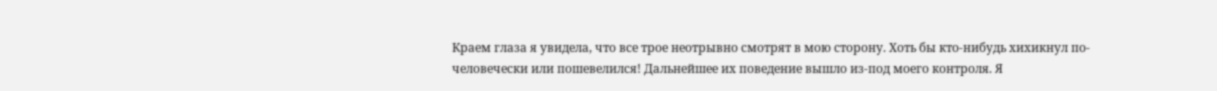Краем глаза я увидела, что все трое неотрывно смотрят в мою сторону. Хоть бы кто-нибудь хихикнул по-человечески или пошевелился! Дальнейшее их поведение вышло из-под моего контроля. Я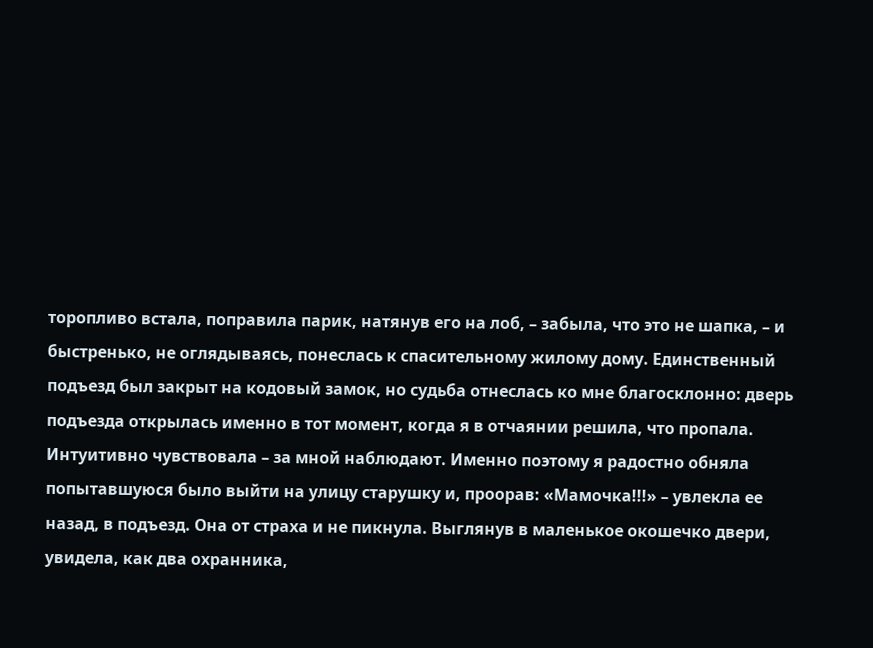торопливо встала, поправила парик, натянув его на лоб, – забыла, что это не шапка, – и быстренько, не оглядываясь, понеслась к спасительному жилому дому. Единственный подъезд был закрыт на кодовый замок, но судьба отнеслась ко мне благосклонно: дверь подъезда открылась именно в тот момент, когда я в отчаянии решила, что пропала. Интуитивно чувствовала – за мной наблюдают. Именно поэтому я радостно обняла попытавшуюся было выйти на улицу старушку и, проорав: «Мамочка!!!» – увлекла ее назад, в подъезд. Она от страха и не пикнула. Выглянув в маленькое окошечко двери, увидела, как два охранника,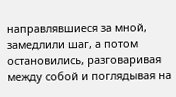направлявшиеся за мной, замедлили шаг, а потом остановились, разговаривая между собой и поглядывая на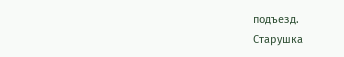подъезд.
Старушка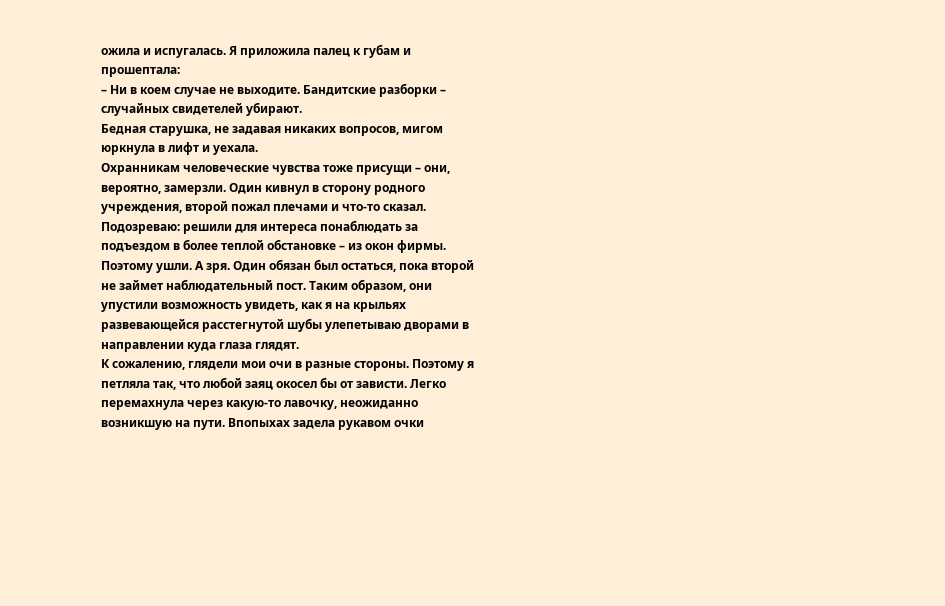ожила и испугалась. Я приложила палец к губам и прошептала:
– Ни в коем случае не выходите. Бандитские разборки – случайных свидетелей убирают.
Бедная старушка, не задавая никаких вопросов, мигом юркнула в лифт и уехала.
Охранникам человеческие чувства тоже присущи – они, вероятно, замерзли. Один кивнул в сторону родного учреждения, второй пожал плечами и что-то сказал. Подозреваю: решили для интереса понаблюдать за подъездом в более теплой обстановке – из окон фирмы. Поэтому ушли. А зря. Один обязан был остаться, пока второй не займет наблюдательный пост. Таким образом, они упустили возможность увидеть, как я на крыльях развевающейся расстегнутой шубы улепетываю дворами в направлении куда глаза глядят.
К сожалению, глядели мои очи в разные стороны. Поэтому я петляла так, что любой заяц окосел бы от зависти. Легко перемахнула через какую-то лавочку, неожиданно возникшую на пути. Впопыхах задела рукавом очки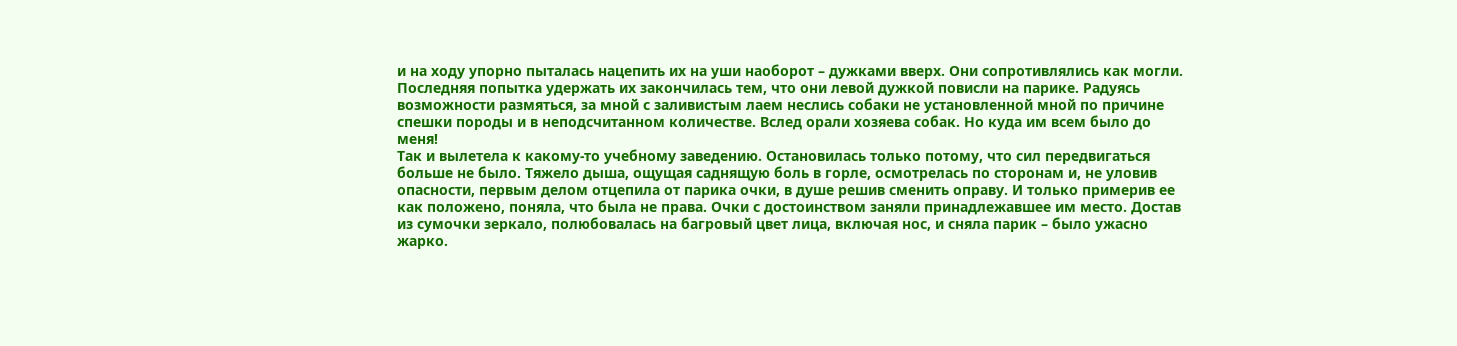и на ходу упорно пыталась нацепить их на уши наоборот – дужками вверх. Они сопротивлялись как могли. Последняя попытка удержать их закончилась тем, что они левой дужкой повисли на парике. Радуясь возможности размяться, за мной с заливистым лаем неслись собаки не установленной мной по причине спешки породы и в неподсчитанном количестве. Вслед орали хозяева собак. Но куда им всем было до меня!
Так и вылетела к какому-то учебному заведению. Остановилась только потому, что сил передвигаться больше не было. Тяжело дыша, ощущая саднящую боль в горле, осмотрелась по сторонам и, не уловив опасности, первым делом отцепила от парика очки, в душе решив сменить оправу. И только примерив ее как положено, поняла, что была не права. Очки с достоинством заняли принадлежавшее им место. Достав из сумочки зеркало, полюбовалась на багровый цвет лица, включая нос, и сняла парик – было ужасно жарко.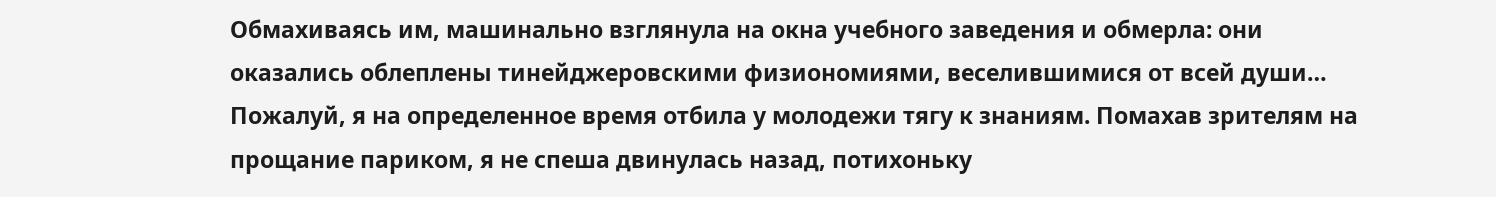Обмахиваясь им, машинально взглянула на окна учебного заведения и обмерла: они оказались облеплены тинейджеровскими физиономиями, веселившимися от всей души… Пожалуй, я на определенное время отбила у молодежи тягу к знаниям. Помахав зрителям на прощание париком, я не спеша двинулась назад, потихоньку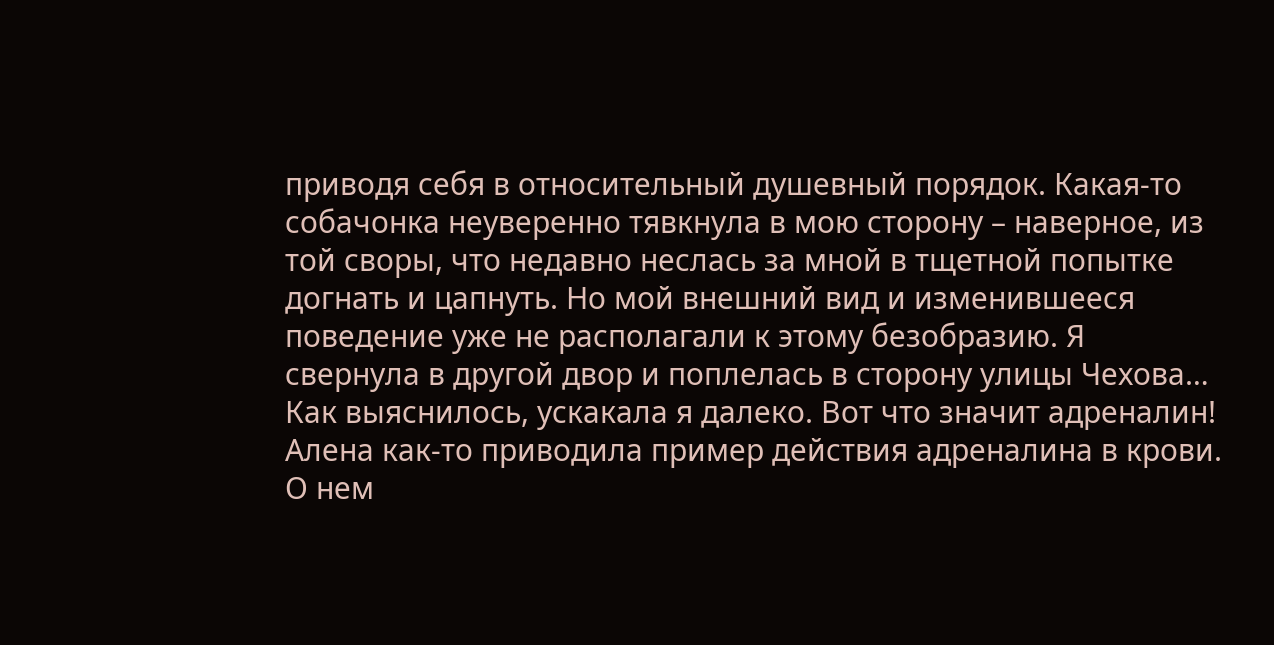приводя себя в относительный душевный порядок. Какая-то собачонка неуверенно тявкнула в мою сторону – наверное, из той своры, что недавно неслась за мной в тщетной попытке догнать и цапнуть. Но мой внешний вид и изменившееся поведение уже не располагали к этому безобразию. Я свернула в другой двор и поплелась в сторону улицы Чехова…
Как выяснилось, ускакала я далеко. Вот что значит адреналин! Алена как-то приводила пример действия адреналина в крови. О нем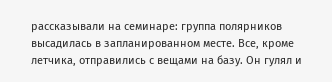рассказывали на семинаре: группа полярников высадилась в запланированном месте. Все, кроме летчика, отправились с вещами на базу. Он гулял и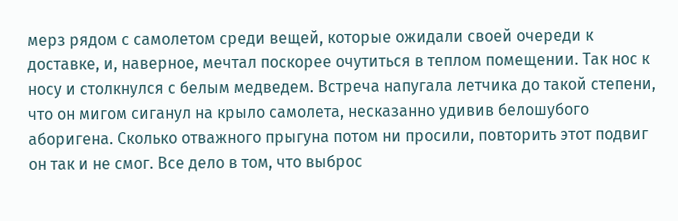мерз рядом с самолетом среди вещей, которые ожидали своей очереди к доставке, и, наверное, мечтал поскорее очутиться в теплом помещении. Так нос к носу и столкнулся с белым медведем. Встреча напугала летчика до такой степени, что он мигом сиганул на крыло самолета, несказанно удивив белошубого аборигена. Сколько отважного прыгуна потом ни просили, повторить этот подвиг он так и не смог. Все дело в том, что выброс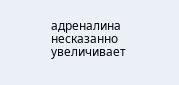адреналина несказанно увеличивает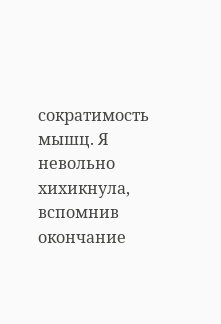сократимость мышц. Я невольно хихикнула, вспомнив окончание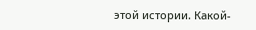этой истории. Какой-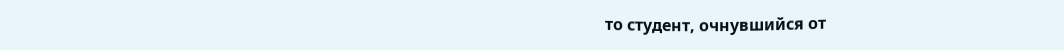то студент, очнувшийся от